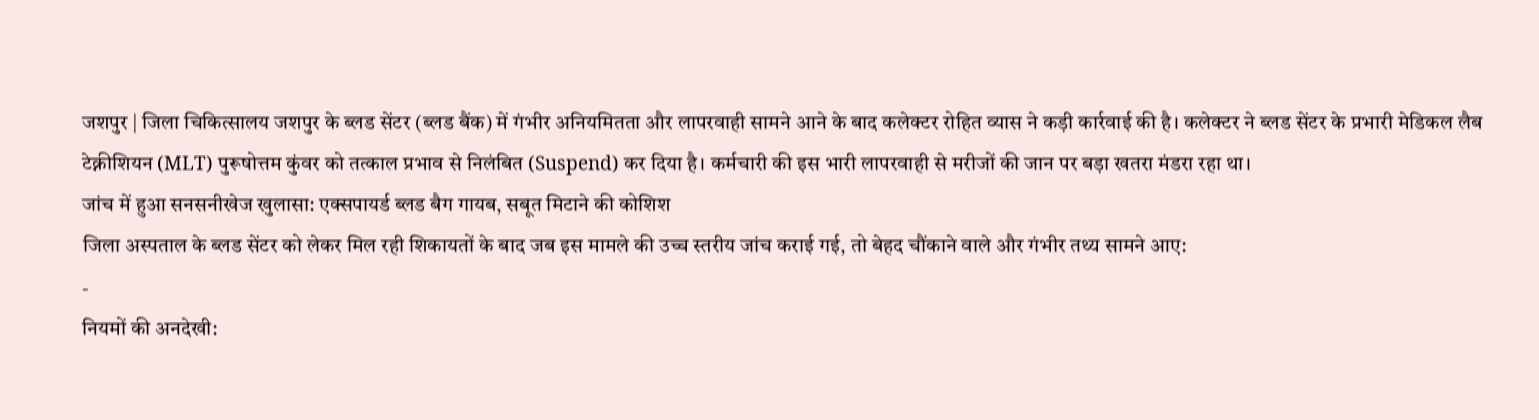जशपुर | जिला चिकित्सालय जशपुर के ब्लड सेंटर (ब्लड बैंक) में गंभीर अनियमितता और लापरवाही सामने आने के बाद कलेक्टर रोहित व्यास ने कड़ी कार्रवाई की है। कलेक्टर ने ब्लड सेंटर के प्रभारी मेडिकल लैब टेक्नीशियन (MLT) पुरूषोत्तम कुंवर को तत्काल प्रभाव से निलंबित (Suspend) कर दिया है। कर्मचारी की इस भारी लापरवाही से मरीजों की जान पर बड़ा खतरा मंडरा रहा था।
जांच में हुआ सनसनीखेज खुलासा: एक्सपायर्ड ब्लड बैग गायब, सबूत मिटाने की कोशिश
जिला अस्पताल के ब्लड सेंटर को लेकर मिल रही शिकायतों के बाद जब इस मामले की उच्च स्तरीय जांच कराई गई, तो बेहद चौंकाने वाले और गंभीर तथ्य सामने आए:
-
नियमों की अनदेखी: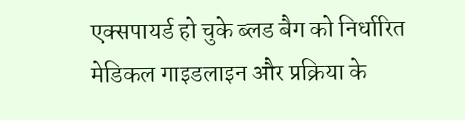एक्सपायर्ड हो चुके ब्लड बैग को निर्धारित मेडिकल गाइडलाइन और प्रक्रिया के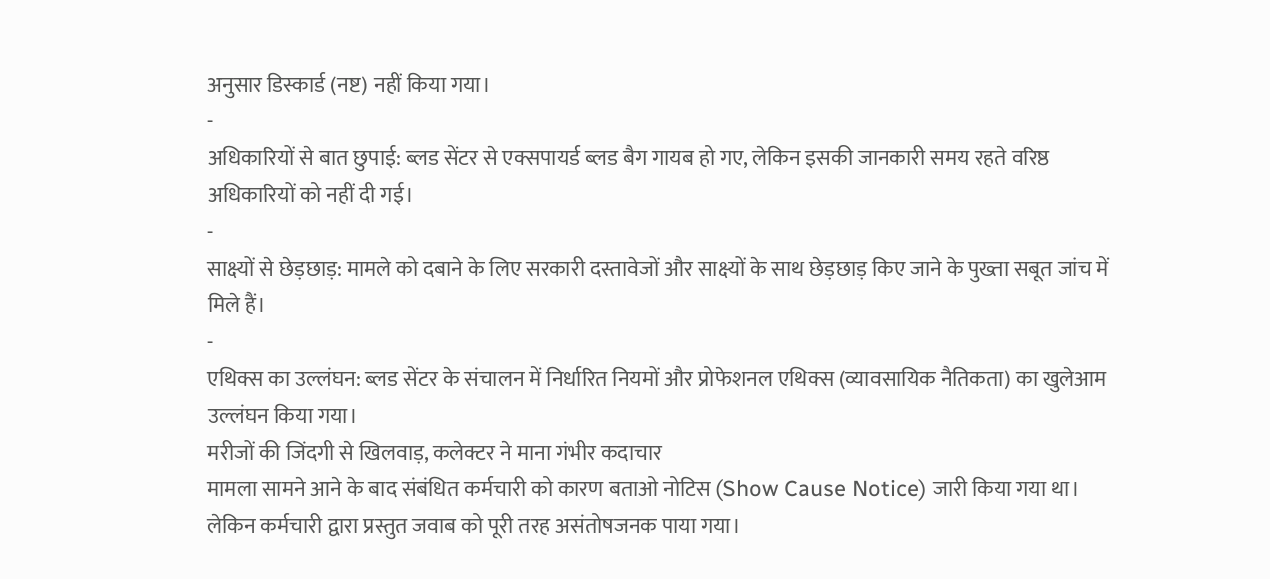अनुसार डिस्कार्ड (नष्ट) नहीं किया गया।
-
अधिकारियों से बात छुपाई: ब्लड सेंटर से एक्सपायर्ड ब्लड बैग गायब हो गए, लेकिन इसकी जानकारी समय रहते वरिष्ठ अधिकारियों को नहीं दी गई।
-
साक्ष्यों से छेड़छाड़: मामले को दबाने के लिए सरकारी दस्तावेजों और साक्ष्यों के साथ छेड़छाड़ किए जाने के पुख्ता सबूत जांच में मिले हैं।
-
एथिक्स का उल्लंघन: ब्लड सेंटर के संचालन में निर्धारित नियमों और प्रोफेशनल एथिक्स (व्यावसायिक नैतिकता) का खुलेआम उल्लंघन किया गया।
मरीजों की जिंदगी से खिलवाड़, कलेक्टर ने माना गंभीर कदाचार
मामला सामने आने के बाद संबंधित कर्मचारी को कारण बताओ नोटिस (Show Cause Notice) जारी किया गया था। लेकिन कर्मचारी द्वारा प्रस्तुत जवाब को पूरी तरह असंतोषजनक पाया गया।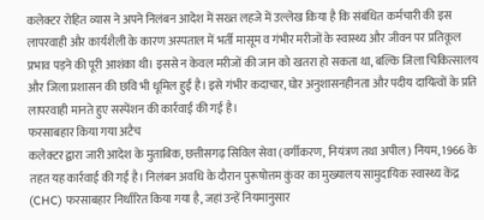कलेक्टर रोहित व्यास ने अपने निलंबन आदेश में सख्त लहजे में उल्लेख किया है कि संबंधित कर्मचारी की इस लापरवाही और कार्यशैली के कारण अस्पताल में भर्ती मासूम व गंभीर मरीजों के स्वास्थ्य और जीवन पर प्रतिकूल प्रभाव पड़ने की पूरी आशंका थी। इससे न केवल मरीजों की जान को खतरा हो सकता था, बल्कि जिला चिकित्सालय और जिला प्रशासन की छवि भी धूमिल हुई है। इसे गंभीर कदाचार, घोर अनुशासनहीनता और पदीय दायित्वों के प्रति लापरवाही मानते हुए सस्पेंशन की कार्रवाई की गई है।
फरसाबहार किया गया अटैच
कलेक्टर द्वारा जारी आदेश के मुताबिक, छत्तीसगढ़ सिविल सेवा (वर्गीकरण, नियंत्रण तथा अपील) नियम, 1966 के तहत यह कार्रवाई की गई है। निलंबन अवधि के दौरान पुरूषोत्तम कुंवर का मुख्यालय सामुदायिक स्वास्थ्य केंद्र (CHC) फरसाबहार निर्धारित किया गया है, जहां उन्हें नियमानुसार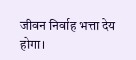जीवन निर्वाह भत्ता देय होगा।